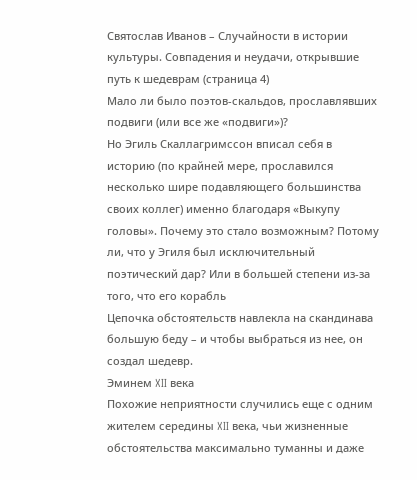Святослав Иванов – Случайности в истории культуры. Совпадения и неудачи, открывшие путь к шедеврам (страница 4)
Мало ли было поэтов-скальдов, прославлявших подвиги (или все же «подвиги»)?
Но Эгиль Скаллагримссон вписал себя в историю (по крайней мере, прославился несколько шире подавляющего большинства своих коллег) именно благодаря «Выкупу головы». Почему это стало возможным? Потому ли, что у Эгиля был исключительный поэтический дар? Или в большей степени из-за того, что его корабль
Цепочка обстоятельств навлекла на скандинава большую беду – и чтобы выбраться из нее, он создал шедевр.
Эминем XII века
Похожие неприятности случились еще с одним жителем середины XII века, чьи жизненные обстоятельства максимально туманны и даже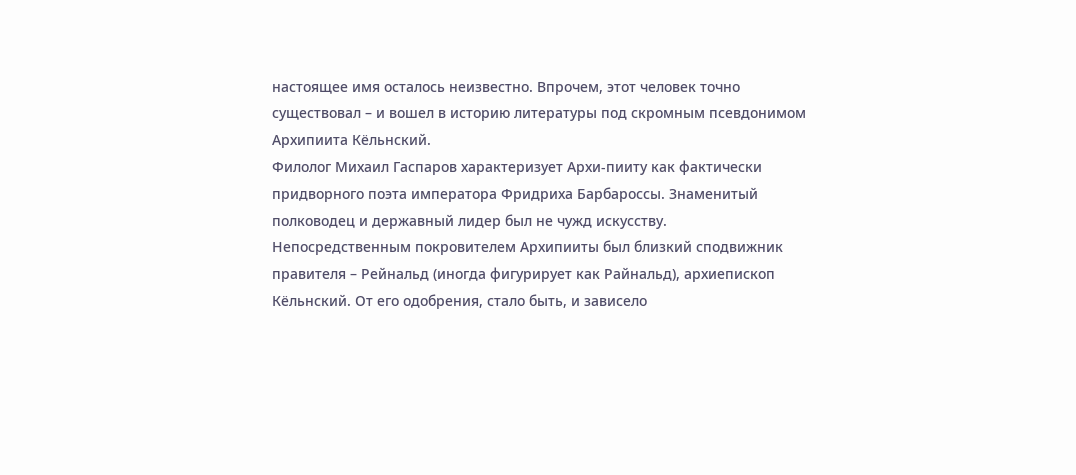настоящее имя осталось неизвестно. Впрочем, этот человек точно существовал – и вошел в историю литературы под скромным псевдонимом Архипиита Кёльнский.
Филолог Михаил Гаспаров характеризует Архи-пииту как фактически придворного поэта императора Фридриха Барбароссы. Знаменитый полководец и державный лидер был не чужд искусству.
Непосредственным покровителем Архипииты был близкий сподвижник правителя – Рейнальд (иногда фигурирует как Райнальд), архиепископ Кёльнский. От его одобрения, стало быть, и зависело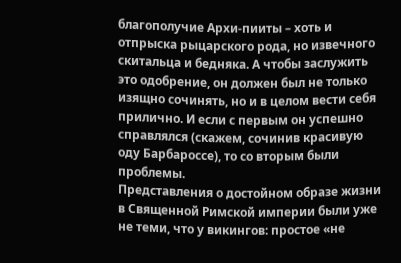благополучие Архи-пииты – хоть и отпрыска рыцарского рода, но извечного скитальца и бедняка. А чтобы заслужить это одобрение, он должен был не только изящно сочинять, но и в целом вести себя прилично. И если с первым он успешно справлялся (скажем, сочинив красивую оду Барбароссе), то со вторым были проблемы.
Представления о достойном образе жизни в Священной Римской империи были уже не теми, что у викингов: простое «не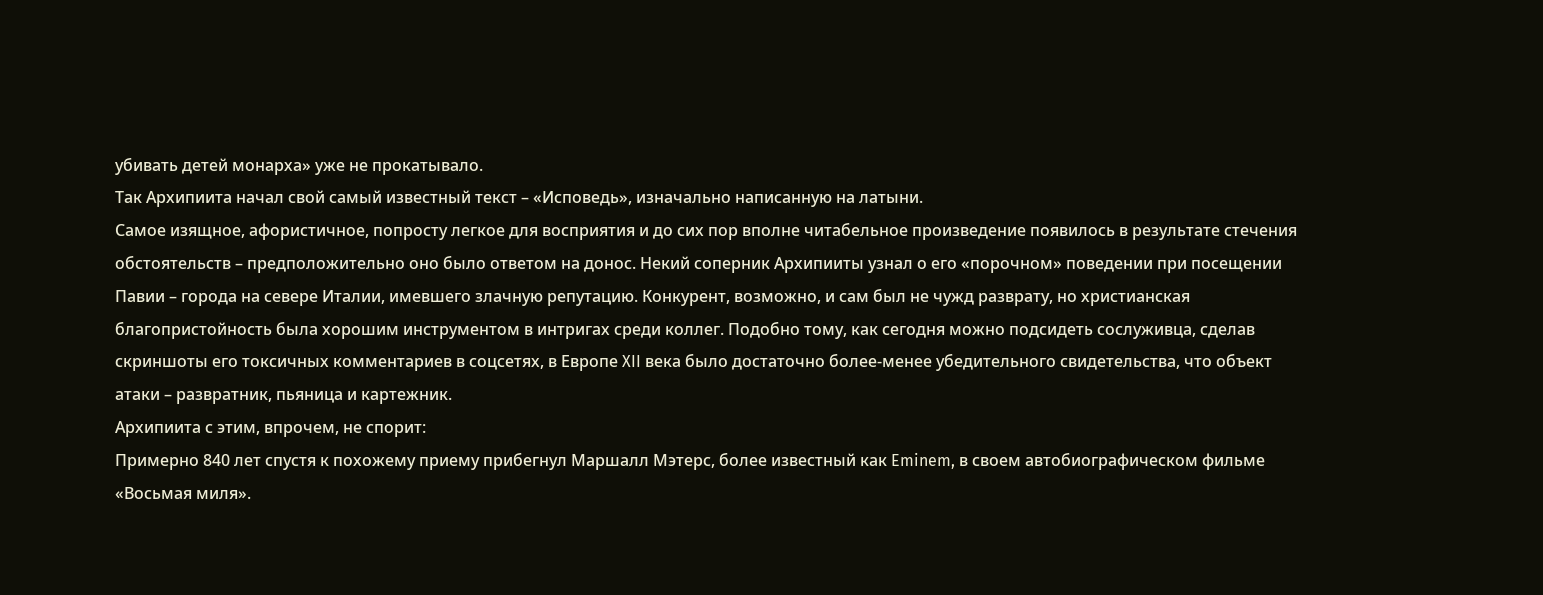убивать детей монарха» уже не прокатывало.
Так Архипиита начал свой самый известный текст – «Исповедь», изначально написанную на латыни.
Самое изящное, афористичное, попросту легкое для восприятия и до сих пор вполне читабельное произведение появилось в результате стечения обстоятельств – предположительно оно было ответом на донос. Некий соперник Архипииты узнал о его «порочном» поведении при посещении Павии – города на севере Италии, имевшего злачную репутацию. Конкурент, возможно, и сам был не чужд разврату, но христианская благопристойность была хорошим инструментом в интригах среди коллег. Подобно тому, как сегодня можно подсидеть сослуживца, сделав скриншоты его токсичных комментариев в соцсетях, в Европе XII века было достаточно более-менее убедительного свидетельства, что объект атаки – развратник, пьяница и картежник.
Архипиита с этим, впрочем, не спорит:
Примерно 840 лет спустя к похожему приему прибегнул Маршалл Мэтерс, более известный как Eminem, в своем автобиографическом фильме «Восьмая миля».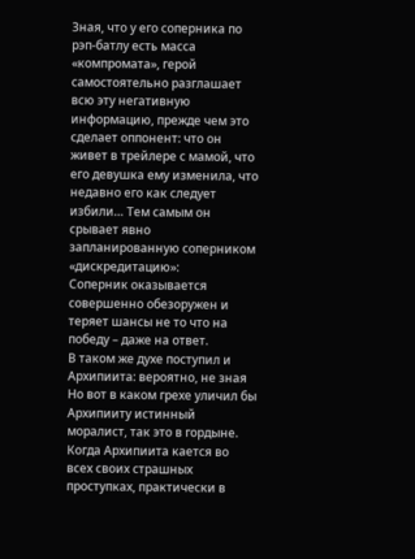Зная, что у его соперника по рэп-батлу есть масса «компромата», герой самостоятельно разглашает всю эту негативную информацию, прежде чем это сделает оппонент: что он живет в трейлере с мамой, что его девушка ему изменила, что недавно его как следует избили… Тем самым он срывает явно запланированную соперником «дискредитацию»:
Соперник оказывается совершенно обезоружен и теряет шансы не то что на победу – даже на ответ.
В таком же духе поступил и Архипиита: вероятно, не зная
Но вот в каком грехе уличил бы Архипииту истинный моралист, так это в гордыне.
Когда Архипиита кается во всех своих страшных проступках, практически в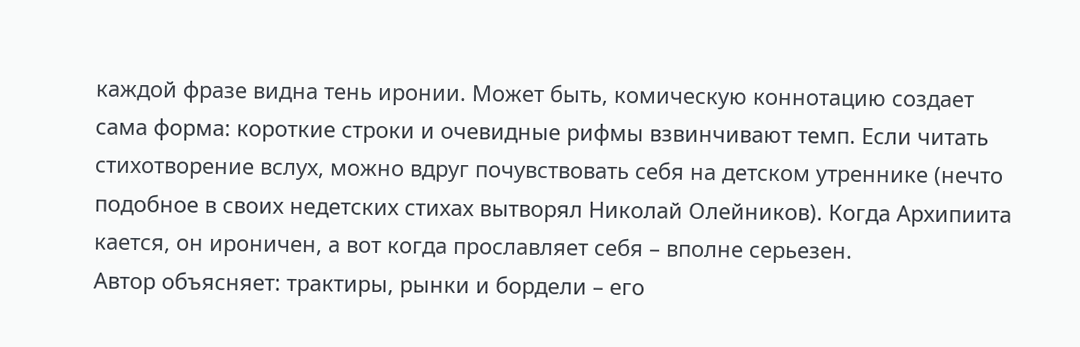каждой фразе видна тень иронии. Может быть, комическую коннотацию создает сама форма: короткие строки и очевидные рифмы взвинчивают темп. Если читать стихотворение вслух, можно вдруг почувствовать себя на детском утреннике (нечто подобное в своих недетских стихах вытворял Николай Олейников). Когда Архипиита кается, он ироничен, а вот когда прославляет себя – вполне серьезен.
Автор объясняет: трактиры, рынки и бордели – его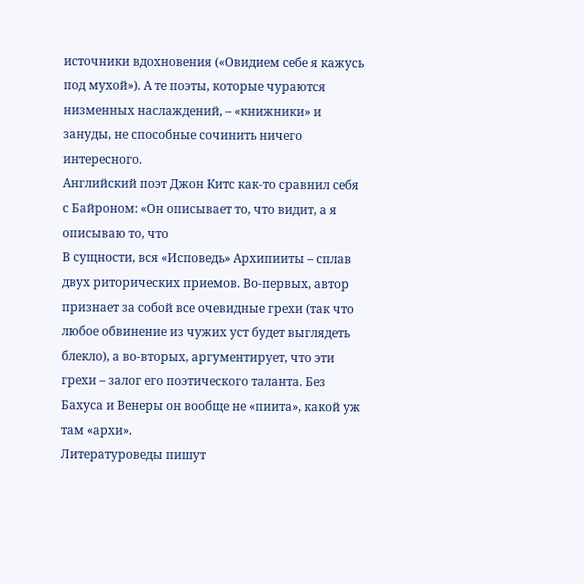источники вдохновения («Овидием себе я кажусь под мухой»). А те поэты, которые чураются низменных наслаждений, – «книжники» и зануды, не способные сочинить ничего интересного.
Английский поэт Джон Китс как-то сравнил себя с Байроном: «Он описывает то, что видит, а я описываю то, что
В сущности, вся «Исповедь» Архипииты – сплав двух риторических приемов. Во-первых, автор признает за собой все очевидные грехи (так что любое обвинение из чужих уст будет выглядеть блекло), а во-вторых, аргументирует, что эти грехи – залог его поэтического таланта. Без Бахуса и Венеры он вообще не «пиита», какой уж там «архи».
Литературоведы пишут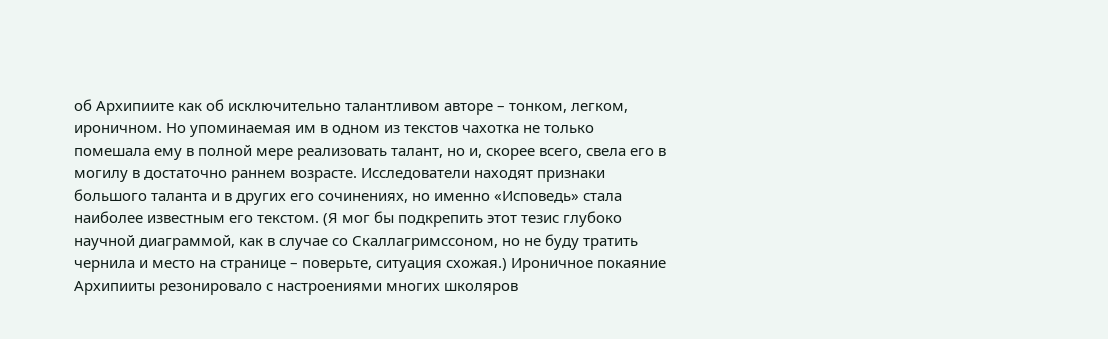об Архипиите как об исключительно талантливом авторе – тонком, легком, ироничном. Но упоминаемая им в одном из текстов чахотка не только помешала ему в полной мере реализовать талант, но и, скорее всего, свела его в могилу в достаточно раннем возрасте. Исследователи находят признаки большого таланта и в других его сочинениях, но именно «Исповедь» стала наиболее известным его текстом. (Я мог бы подкрепить этот тезис глубоко научной диаграммой, как в случае со Скаллагримссоном, но не буду тратить чернила и место на странице – поверьте, ситуация схожая.) Ироничное покаяние Архипииты резонировало с настроениями многих школяров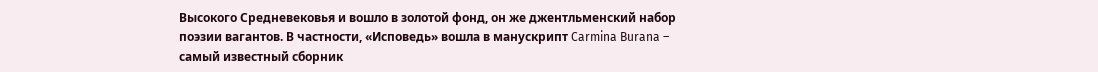Высокого Средневековья и вошло в золотой фонд, он же джентльменский набор поэзии вагантов. В частности, «Исповедь» вошла в манускрипт Carmina Burana – самый известный сборник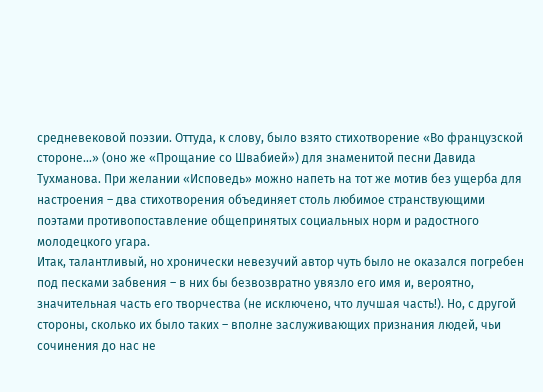средневековой поэзии. Оттуда, к слову, было взято стихотворение «Во французской стороне…» (оно же «Прощание со Швабией») для знаменитой песни Давида Тухманова. При желании «Исповедь» можно напеть на тот же мотив без ущерба для настроения – два стихотворения объединяет столь любимое странствующими поэтами противопоставление общепринятых социальных норм и радостного молодецкого угара.
Итак, талантливый, но хронически невезучий автор чуть было не оказался погребен под песками забвения – в них бы безвозвратно увязло его имя и, вероятно, значительная часть его творчества (не исключено, что лучшая часть!). Но, с другой стороны, сколько их было таких – вполне заслуживающих признания людей, чьи сочинения до нас не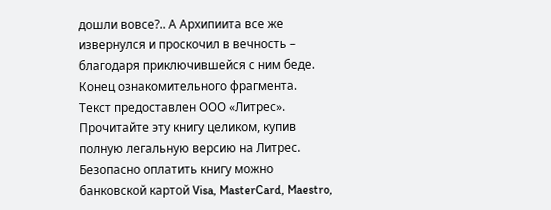дошли вовсе?.. А Архипиита все же извернулся и проскочил в вечность – благодаря приключившейся с ним беде.
Конец ознакомительного фрагмента.
Текст предоставлен ООО «Литрес».
Прочитайте эту книгу целиком, купив полную легальную версию на Литрес.
Безопасно оплатить книгу можно банковской картой Visa, MasterCard, Maestro,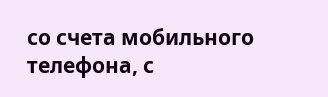со счета мобильного телефона, с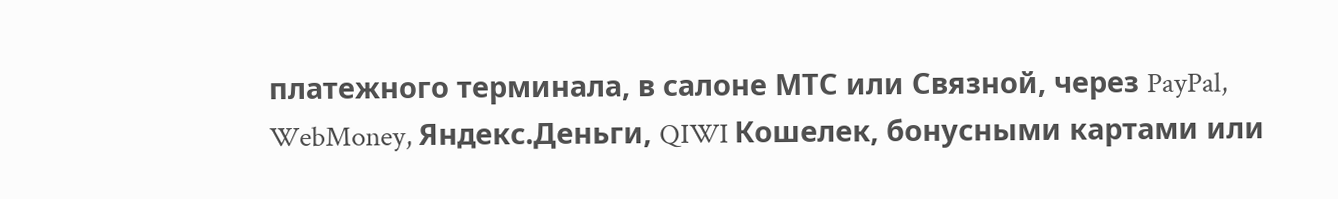платежного терминала, в салоне МТС или Связной, через PayPal, WebMoney, Яндекс.Деньги, QIWI Кошелек, бонусными картами или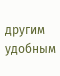другим удобным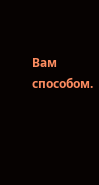Вам способом.